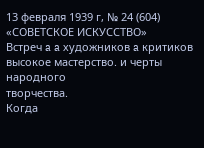13 февраля 1939 г, № 24 (604)
«СОВЕТСКОЕ ИСКУССТВО»
Встреч a a художников a критиков
высокое мастерство. и черты народного
творчества.
Когда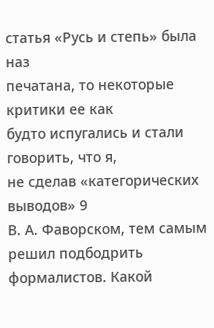статья «Русь и степь» была наз
печатана, то некоторые критики ее как
будто испугались и стали говорить, что я,
не сделав «категорических выводов» 9
В. А. Фаворском, тем самым решил подбодрить формалистов. Какой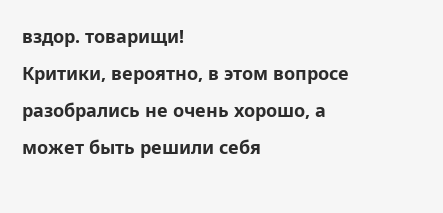вздор. товарищи!
Критики, вероятно, в этом вопросе разобрались не очень хорошо, а может быть решили себя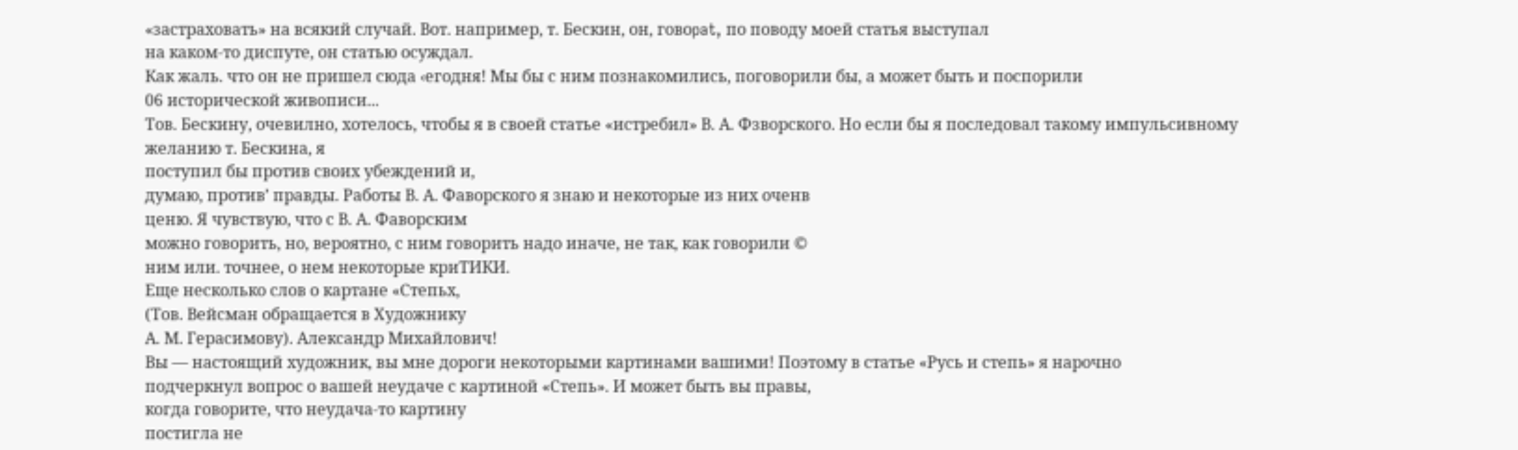«застраховать» на всякий случай. Вот. например, т. Бескин, он, говоpat, по поводу моей статья выступал
на каком-то диспуте, он статью осуждал.
Как жаль. что он не пришел сюда ‹егодня! Мы бы с ним познакомились, поговорили бы, а может быть и поспорили
06 исторической живописи...
Тов. Бескину, очевилно, хотелось, чтобы я в своей статье «истребил» В. А. Фзворского. Но если бы я последовал такому импульсивному желанию т. Бескина, я
поступил бы против своих убеждений и,
думаю, против’ правды. Работы В. А. Фаворского я знаю и некоторые из них оченв
ценю. Я чувствую, что с В. А. Фаворским
можно говорить, но, вероятно, с ним говорить надо иначе, не так, как говорили ©
ним или. точнее, о нем некоторые криТИКИ.
Еще несколько слов о картане «Степьх,
(Тов. Вейсман обращается в Художнику
А. М. Герасимову). Александр Михайлович!
Вы — настоящий художник, вы мне дороги некоторыми картинами вашими! Поэтому в статье «Русь и степь» я нарочно
подчеркнул вопрос о вашей неудаче с картиной «Степь». И может быть вы правы,
когда говорите, что неудача-то картину
постигла не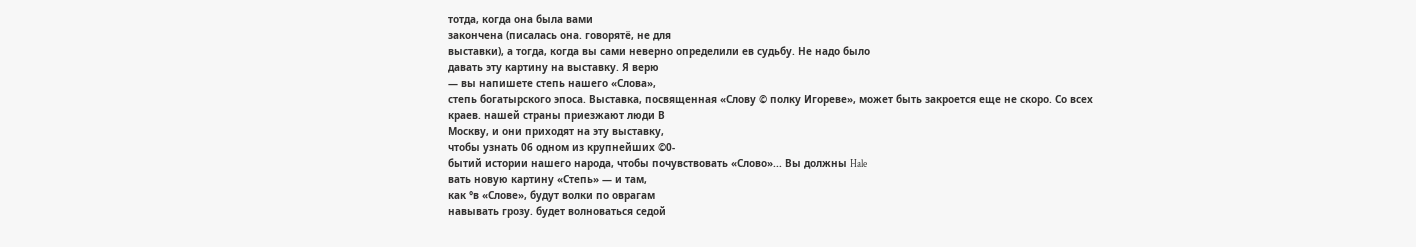тотда, когда она была вами
закончена (писалась она. говорятё, не для
выставки), а тогда, когда вы сами неверно определили ев судьбу. Не надо было
давать эту картину на выставку. Я верю
— вы напишете степь нашего «Слова»,
степь богатырского эпоса. Выставка, посвященная «Слову © полку Игореве», может быть закроется еще не скоро. Со всех
краев. нашей страны приезжают люди В
Москву, и они приходят на эту выставку,
чтобы узнать 06 одном из крупнейших ©0-
бытий истории нашего народа, чтобы почувствовать «Слово»... Вы должны Hale
вать новую картину «Степь» — и там,
как °в «Слове», будут волки по оврагам
навывать грозу. будет волноваться седой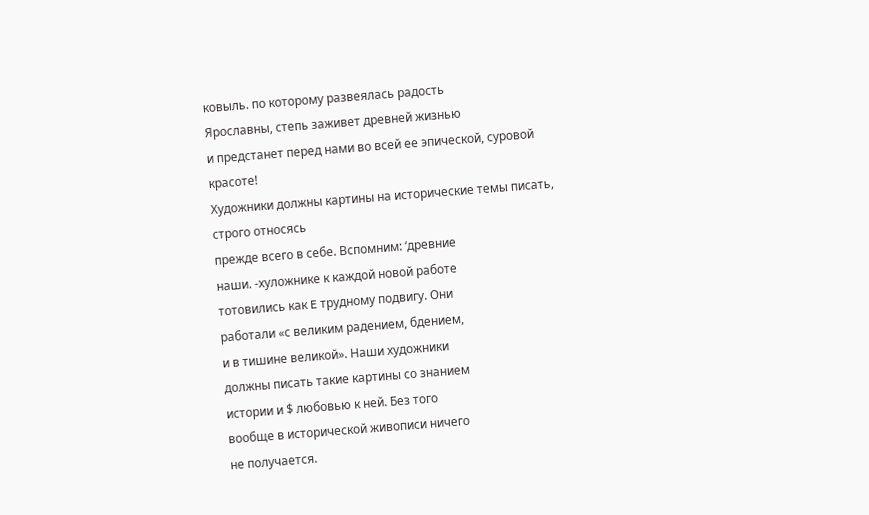ковыль. по которому развеялась радость
Ярославны, степь заживет древней жизнью
и предстанет перед нами во всей ее эпической, суровой красоте!
Художники должны картины на исторические темы писать, строго относясь
прежде всего в себе. Вспомним: ‘древние
наши. -хуложнике к каждой новой работе
тотовились как E трудному подвигу. Они
работали «с великим радением, бдением,
и в тишине великой». Наши художники
должны писать такие картины со знанием
истории и $ любовью к ней. Без того
вообще в исторической живописи ничего
не получается.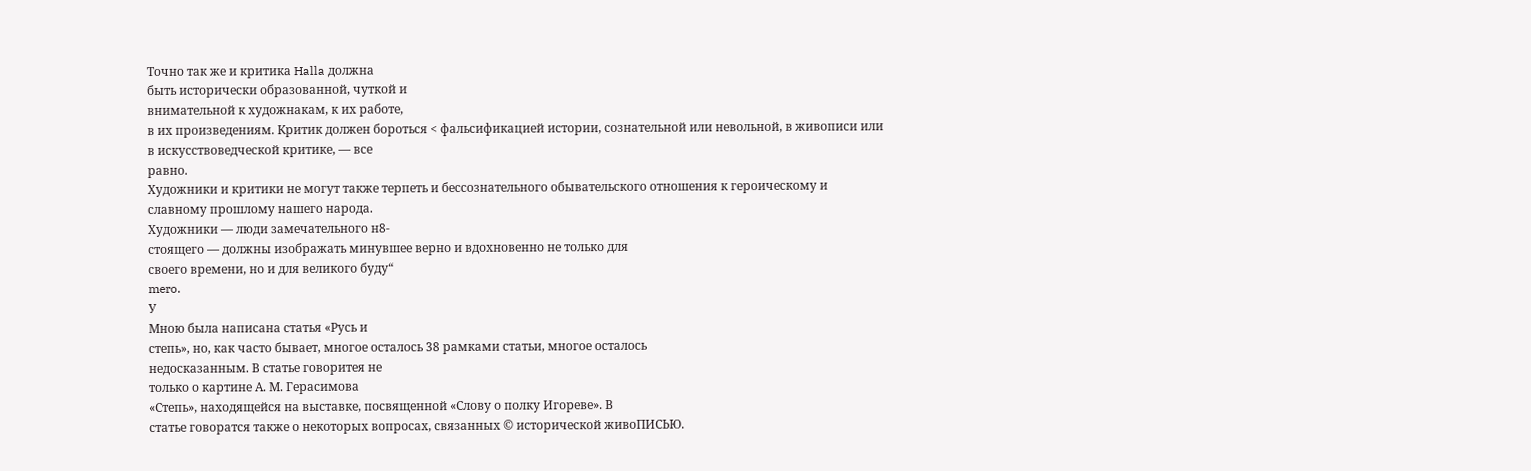Точно так же и критика Halla должна
быть исторически образованной, чуткой и
внимательной к художнакам, к их работе,
в их произведениям. Критик должен бороться < фальсификацией истории, сознательной или невольной, в живописи или
в искусствоведческой критике, — все
равно.
Художники и критики не могут также терпеть и бессознательного обывательского отношения к героическому и
славному прошлому нашего народа.
Художники — люди замечательного н8-
стоящего — должны изображать минувшее верно и вдохновенно не только для
своего времени, но и для великого буду“
mero.
У
Мною была написана статья «Русь и
степь», но, как часто бывает, многое осталось 38 рамками статьи, многое осталось
недосказанным. В статье говоритея не
только о картине А. М. Герасимова
«Степь», находящейся на выставке, посвященной «Слову о полку Игореве». В
статье говоратся также о некоторых вопросах, связанных © исторической живоПИСЬЮ.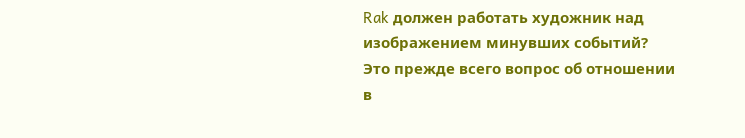Rak должен работать художник над изображением минувших событий? Это прежде всего вопрос об отношении в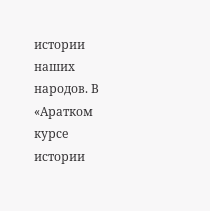истории
наших народов. В «Аратком курсе истории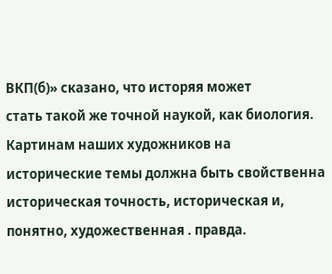ВКП(б)» сказано, что исторяя может
стать такой же точной наукой, как биология. Картинам наших художников на исторические темы должна быть свойственна
историческая точность, историческая и, понятно, художественная . правда.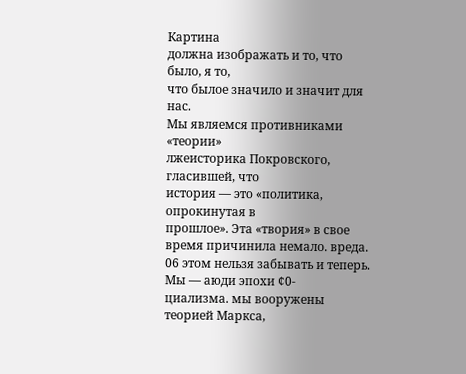Картина
должна изображать и то, что было, я то,
что былое значило и значит для нас.
Мы являемся противниками «теории»
лжеисторика Покровского, гласившей, что
история — это «политика, опрокинутая в
прошлое». Эта «твория» в свое время причинила немало. вреда. 06 этом нельзя забывать и теперь. Мы — аюди эпохи ¢0-
циализма. мы вооружены теорией Маркса,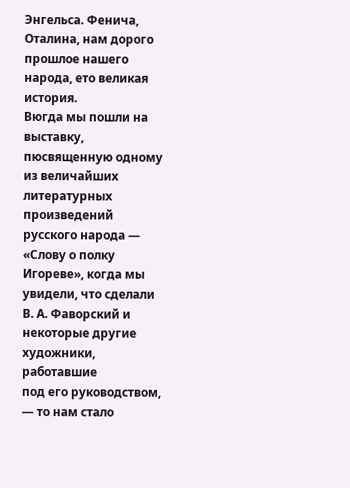Энгельса. Фенича, Оталина, нам дорого
прошлое нашего народа, ето великая
история.
Вюгда мы пошли на выставку, пюсвященную одному из величайших литературных произведений русского народа —
«Слову о полку Игореве», когда мы увидели, что сделали В. А. Фаворский и некоторые другие художники, работавшие
под его руководством, — то нам стало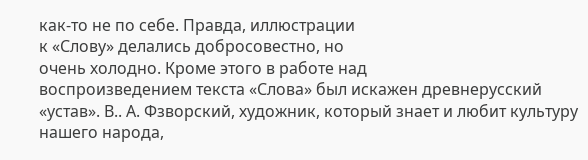как-то не по себе. Правда, иллюстрации
к «Слову» делались добросовестно, но
очень холодно. Кроме этого в работе над
воспроизведением текста «Слова» был искажен древнерусский «устав». В.. А. Фзворский, художник, который знает и любит культуру нашего народа,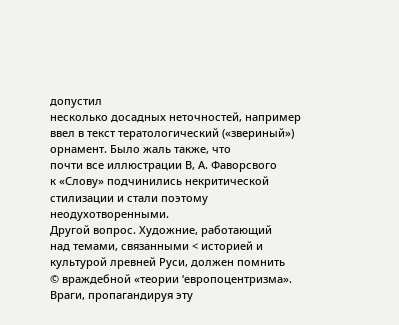допустил
несколько досадных неточностей, например
ввел в текст тератологический («звериный») орнамент. Было жаль также, что
почти все иллюстрации В, А. Фаворсвого
к «Слову» подчинились некритической
стилизации и стали поэтому неодухотворенными.
Другой вопрос. Художние, работающий
над темами, связанными < историей и
культурой лревней Руси, должен помнить
© враждебной «теории ‘европоцентризма».
Враги, пропагандируя эту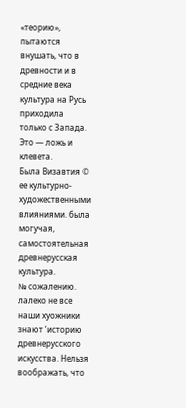«теорию», пытаются внушать, что в древности и в средние века культура на Русь приходила
только с Запада. Это — ложь и клевета.
Была Визавтия © ее культурно-художественными влияниями. была могучая, самостоятельная древнерусская культура.
№ сожалению. лалеко не все наши хуожники знают ‘историю древнерусского искусства. Нельзя воображать, что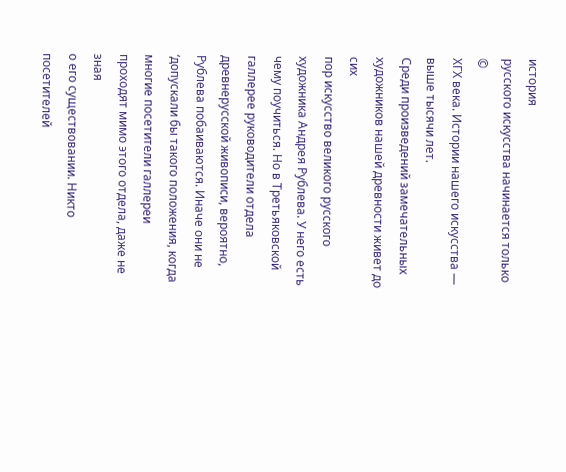история
русского искусства начинается только ©
ХГХ века. Истории нашего искусства —
выше тысячи лет.
Среди произведений замечательных художников нашей древности живет до сих
пор искусство великого русского художника Андрея Рублева. У него есть чему поучиться. Но в Третьяковской галлерее руководители отдела древнерусской живописи, вероятно, Рублева побаиваются. Иначе они не ‘допускали бы такого положения, когда многие посетители галлереи
проходят мимо этого отдела, даже не зная
о его существовании. Никто посетителей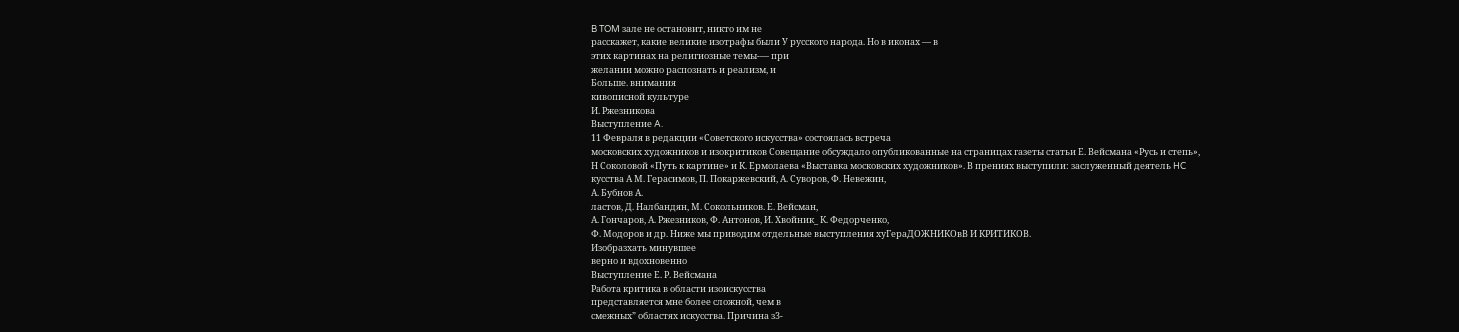B TOM зале не остановит, никто им не
расскажет, какие великие изотрафы были У русского народа. Но в иконах — в
этих картинах на религиозные темы-— при
желании можно распознать и реализм, и
Больше. внимания
кивописной культуре
И. Ржезникова
Выступление A.
11 Февраля в редакции «Советского искусства» состоялась встреча
московских художников и изокритиков Совещание обсуждало опубликованные на страницах газеты статьи Е. Вейсмана «Русь и степь»,
Н Соколовой «Путь к картине» и К. Ермолаева «Выставка московских художников». В прениях выступили: заслуженный деятель HC
кусства А М. Герасимов, П. Покаржевский, А. Суворов, Ф. Невежин,
А. Бубнов А.
ластов, Д. Налбандян, М. Сокольников. Е. Вейсман,
А. Гончаров, А. Ржезников, Ф. Антонов, И. Хвойник_ К. Федорченко,
Ф. Модоров и др. Ниже мы приводим отдельные выступления хуГераДОЖНИКОвВ И КРИТИКОВ.
Изобразхать минувшее
верно и вдохновенно
Выступление Е. Р. Вейсмана
Работа критика в области изоискусства
представляется мне более сложной, чем в
смежных” областях искусства. Причина з3-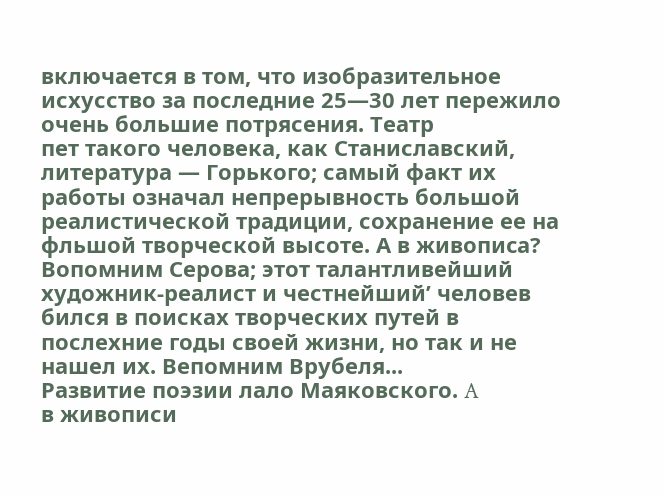включается в том, что изобразительное исхусство за последние 25—30 лет пережило очень большие потрясения. Театр
пет такого человека, как Станиславский,
литература — Горького; самый факт их
работы означал непрерывность большой реалистической традиции, сохранение ее на
фльшой творческой высоте. А в живопиca? Вопомним Серова; этот талантливейший художник-реалист и честнейший’ человев бился в поисках творческих путей в
послехние годы своей жизни, но так и не
нашел их. Вепомним Врубеля...
Развитие поэзии лало Маяковского. A
в живописи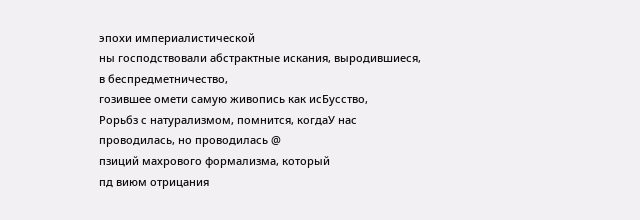эпохи империалистической
ны господствовали абстрактные искания, выродившиеся, в беспредметничество,
гозившее омети самую живопись как исБусство,
Рорьбз с натурализмом, помнится, когдаУ нас проводилась, но проводилась @
пзиций махрового формализма, который
пд виюм отрицания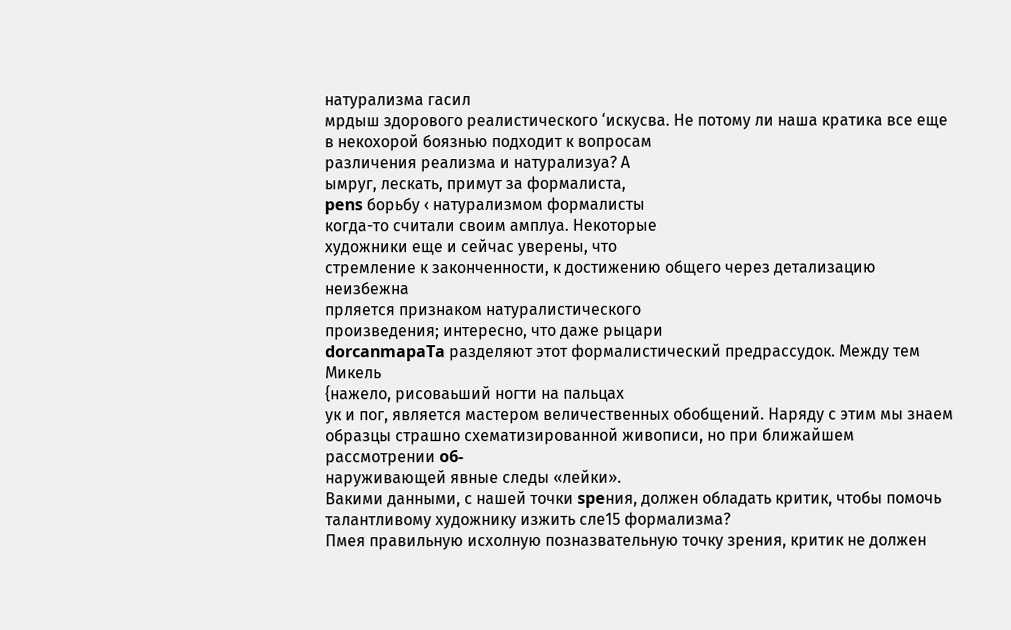натурализма гасил
мрдыш здорового реалистического ‘искусва. Не потому ли наша кратика все еще
в некохорой боязнью подходит к вопросам
различения реализма и натурализуа? А
ымруг, лескать, примут за формалиста,
pens борьбу ‹ натурализмом формалисты
когда-то считали своим амплуа. Некоторые
художники еще и сейчас уверены, что
стремление к законченности, к достижению общего через детализацию неизбежна
прляется признаком натуралистического
произведения; интересно, что даже рыцари
dorcanmapaTa разделяют этот формалистический предрассудок. Между тем Микель
{нажело, рисоваьший ногти на пальцах
ук и пог, является мастером величественных обобщений. Наряду с этим мы знаем
образцы страшно схематизированной живописи, но при ближайшем рассмотрении o6-
наруживающей явные следы «лейки».
Вакими данными, с нашей точки speния, должен обладать критик, чтобы помочь талантливому художнику изжить сле15 формализма?
Пмея правильную исхолную позназвательную точку зрения, критик не должен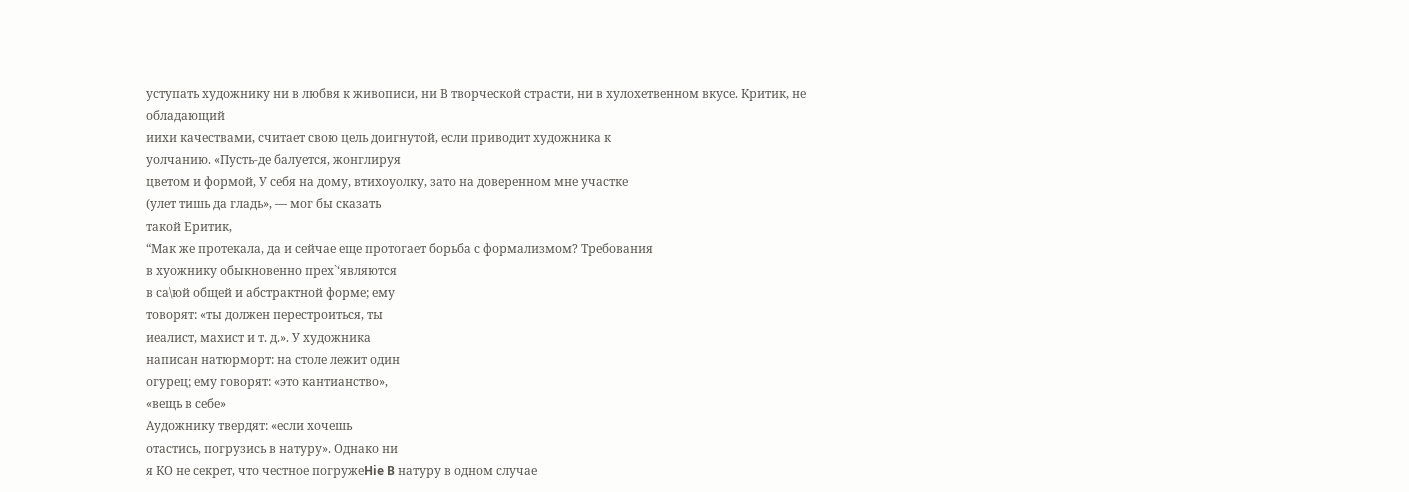уступать художнику ни в любвя к живописи, ни В творческой страсти, ни в хулохетвенном вкусе. Критик, не обладающий
иихи качествами, считает свою цель доигнутой, если приводит художника к
уолчанию. «Пусть-де балуется, жонглируя
цветом и формой, У себя на дому, втихоуолку, зато на доверенном мне участке
(улет тишь да гладь», — мог бы сказать
такой Еритик,
“Мак же протекала, да и сейчае еще протогает борьба с формализмом? Требования
в хуожнику обыкновенно прех`‘являются
в са\юй общей и абстрактной форме; ему
товорят: «ты должен перестроиться, ты
иеалист, махист и т. д.». У художника
написан натюрморт: на столе лежит один
огурец; ему говорят: «это кантианство»,
«вещь в себе»
Аудожнику твердят: «если хочешь
отастись, погрузись в натуру». Однако ни
я КО не секрет, что честное погружеHie B натуру в одном случае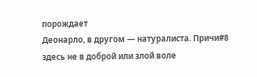порождает
Деонарло, в другом — натуралиста. Причи#8 здесь не в доброй или злой воле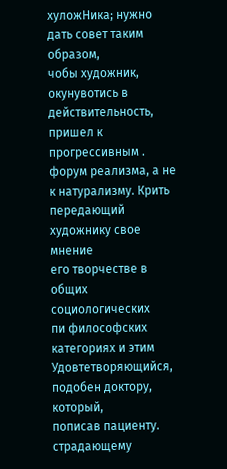хуложНика; нужно дать совет таким образом,
чобы художник, окунувотись в действительность, пришел к прогрессивным . форум реализма, а не к натурализму. Крить передающий художнику свое мнение
его творчестве в общих социологических
пи философских категориях и этим Удовтетворяющийся, подобен доктору, который,
пописав пациенту. страдающему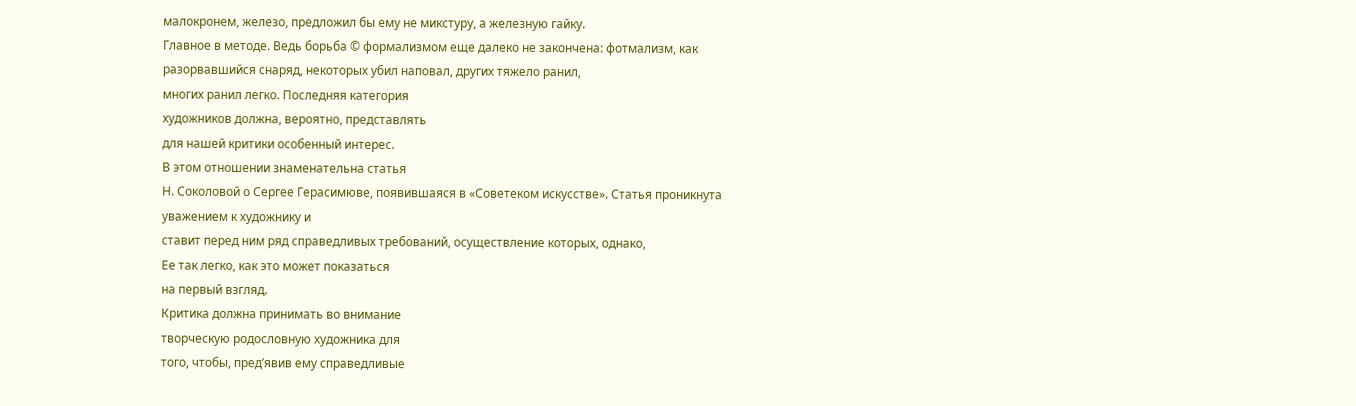малокронем, железо, предложил бы ему не микстуру, а железную гайку.
Главное в методе. Ведь борьба © формализмом еще далеко не закончена: фотмализм, как разорвавшийся снаряд, некоторых убил наповал, других тяжело ранил,
многих ранил легко. Последняя категория
художников должна, вероятно, представлять
для нашей критики особенный интерес.
В этом отношении знаменательна статья
Н. Соколовой о Сергее Герасимюве, появившаяся в «Советеком искусстве». Статья проникнута уважением к художнику и
ставит перед ним ряд справедливых требований, осуществление которых, однако,
Ее так легко, как это может показаться
на первый взгляд.
Критика должна принимать во внимание
творческую родословную художника для
того, чтобы, пред’явив ему справедливые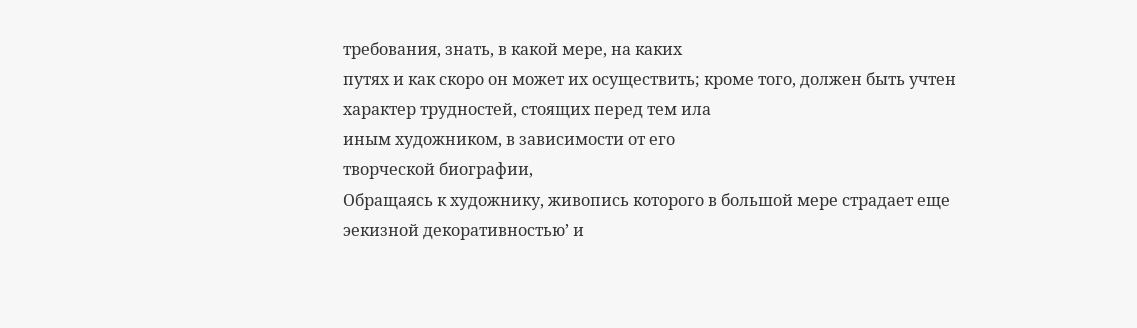требования, знать, в какой мере, на каких
путях и как скоро он может их осуществить; кроме того, должен быть учтен характер трудностей, стоящих перед тем ила
иным художником, в зависимости от его
творческой биографии,
Обращаясь к художнику, живопись которого в большой мере страдает еще эекизной декоративностью’ и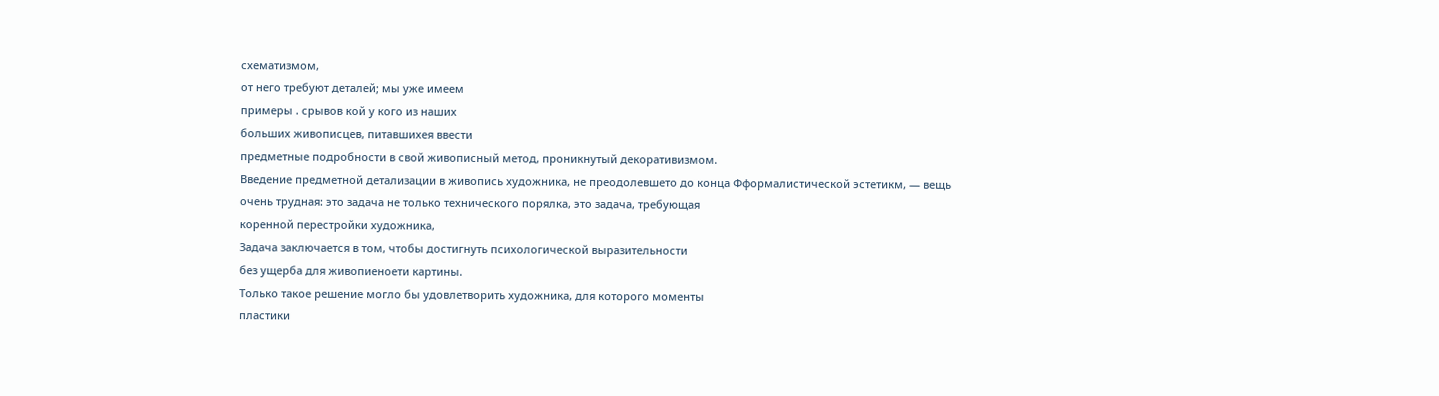схематизмом,
от него требуют деталей; мы уже имеем
примеры . срывов кой у кого из наших
больших живописцев, питавшихея ввести
предметные подробности в свой живописный метод, проникнутый декоративизмом.
Введение предметной детализации в живопись художника, не преодолевшето до конца Фформалистической эстетикм, — вещь
очень трудная: это задача не только технического порялка, это задача, требующая
коренной перестройки художника,
Задача заключается в том, чтобы достигнуть психологической выразительности
без ущерба для живопиеноети картины.
Только такое решение могло бы удовлетворить художника, для которого моменты
пластики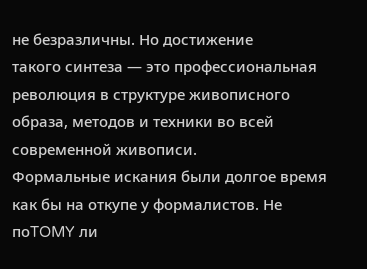не безразличны. Но достижение
такого синтеза — это профессиональная
революция в структуре живописного образа, методов и техники во всей современной живописи.
Формальные искания были долгое время
как бы на откупе у формалистов. Не поTOMY ли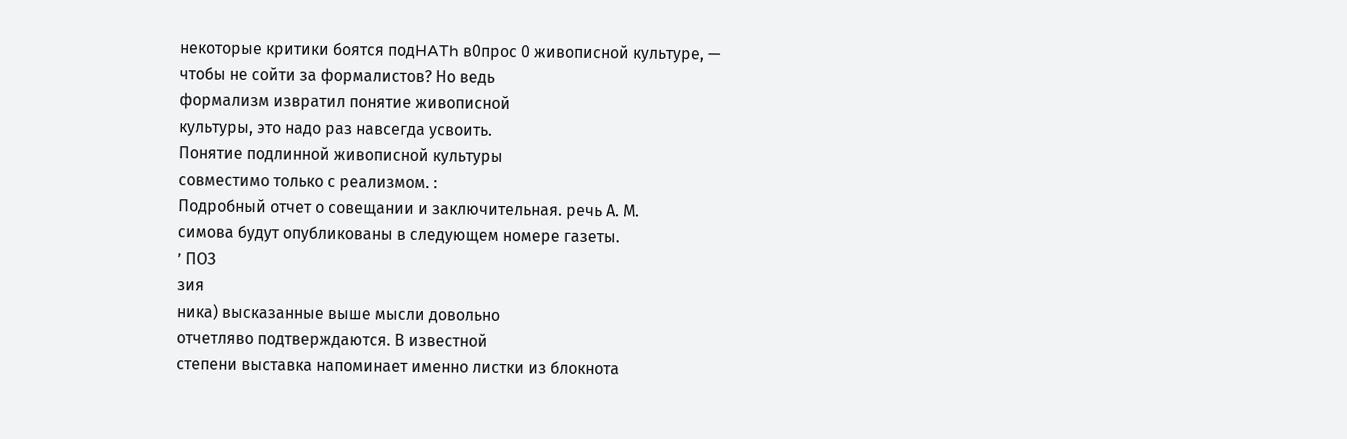некоторые критики боятся подHATh в0прос 0 живописной культуре, —
чтобы не сойти за формалистов? Но ведь
формализм извратил понятие живописной
культуры, это надо раз навсегда усвоить.
Понятие подлинной живописной культуры
совместимо только с реализмом. :
Подробный отчет о совещании и заключительная. речь А. М.
симова будут опубликованы в следующем номере газеты.
’ ПОЗ
зия
ника) высказанные выше мысли довольно
отчетляво подтверждаются. В известной
степени выставка напоминает именно листки из блокнота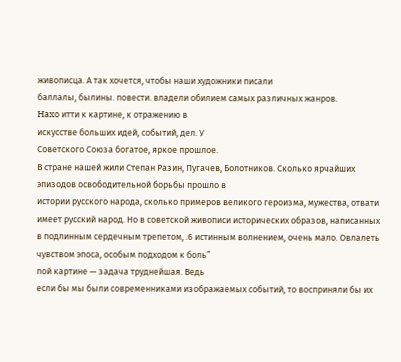живописца. А так хочется, чтобы наши художники писали
баллалы, былины. повести. владели обилием самых различных жанров.
Haxo итти к картине, к отражению в
искусстве больших идей, событий, дел. У
Советского Союза богатое, яркое прошлое.
В стране нашей жили Степан Разин, Пугачев, Болотников. Сколько ярчайших эпизодов освободительной борьбы прошло в
истории русского народа, сколько примеров великого героизма, мужества, отвати
имеет русский народ. Но в советской живописи исторических образов, написанных
в подлинным сердечным трепетом, .6 истинным волнением, очень мало. Овлалеть
чувством эпоса, особым подходом к боль”
пой картине — задача труднейшая. Ведь
если бы мы были современниками изображаемых событий, то восприняли бы их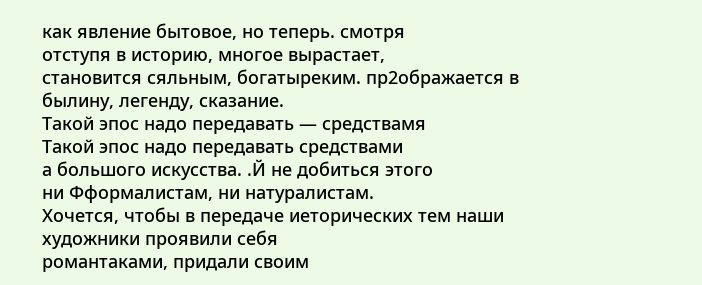как явление бытовое, но теперь. смотря
отступя в историю, многое вырастает,
становится сяльным, богатыреким. пр2ображается в былину, легенду, сказание.
Такой эпос надо передавать — средствамя
Такой эпос надо передавать средствами
а большого искусства. .Й не добиться этого
ни Фформалистам, ни натуралистам.
Хочется, чтобы в передаче иеторических тем наши художники проявили себя
романтаками, придали своим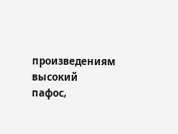произведениям высокий пафос,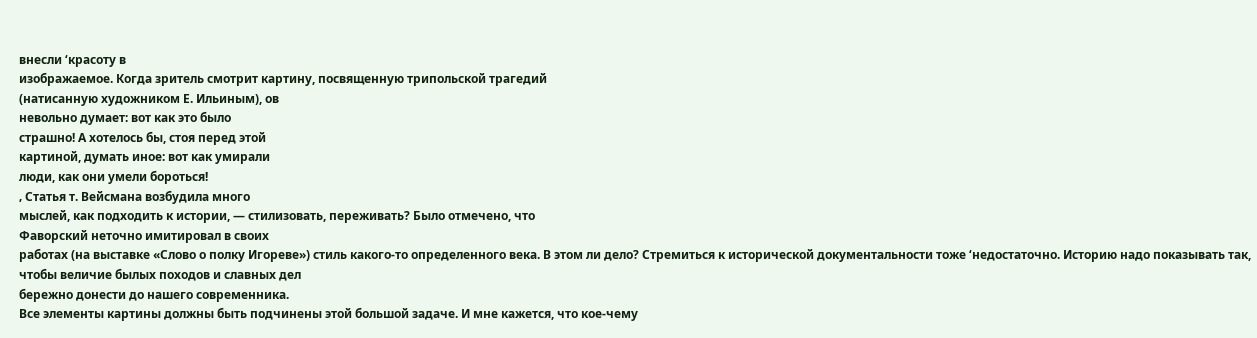внесли ‘красоту в
изображаемое. Когда зритель смотрит картину, посвященную трипольской трагедий
(натисанную художником Е. Ильиным), ов
невольно думает: вот как это было
страшно! А хотелось бы, стоя перед этой
картиной, думать иное: вот как умирали
люди, как они умели бороться!
‚ Статья т. Вейсмана возбудила много
мыслей, как подходить к истории, — стилизовать, переживать? Было отмечено, что
Фаворский неточно имитировал в своих
работах (на выставке «Слово о полку Игореве») стиль какого-то определенного века. В этом ли дело? Стремиться к исторической документальности тоже ‘недостаточно. Историю надо показывать так, чтобы величие былых походов и славных дел
бережно донести до нашего современника.
Все элементы картины должны быть подчинены этой большой задаче. И мне кажется, что кое-чему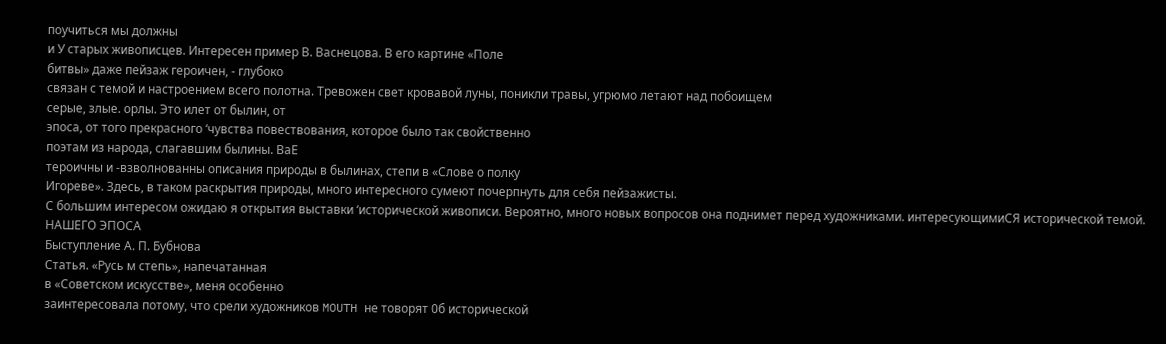поучиться мы должны
и У старых живописцев. Интересен пример В. Васнецова. В его картине «Поле
битвы» даже пейзаж героичен, - глубоко
связан с темой и настроением всего полотна. Тревожен свет кровавой луны, поникли травы, угрюмо летают над побоищем
серые, злые. орлы. Это илет от былин, от
эпоса, от того прекрасного ‘чувства повествования, которое было так свойственно
поэтам из народа, слагавшим былины. ВаЕ
тероичны и -взволнованны описания природы в былинах, степи в «Слове о полку
Игореве». Здесь, в таком раскрытия природы, много интересного сумеют почерпнуть для себя пейзажисты.
С большим интересом ожидаю я открытия выставки ‘исторической живописи. Вероятно, много новых вопросов она поднимет перед художниками. интересующимиСЯ исторической темой.
НАШЕГО ЭПОСА
Быступление А. П. Бубнова
Статья. «Русь м степь», напечатанная
в «Советском искусстве», меня особенно
заинтересовала потому, что срели художников MOUTH не товорят 0б исторической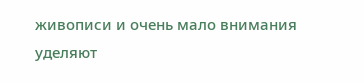живописи и очень мало внимания уделяют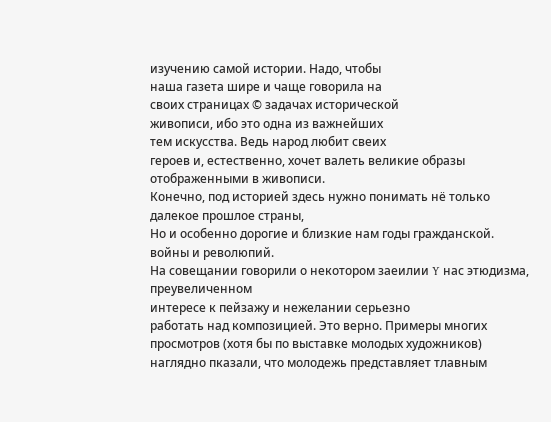изучению самой истории. Надо, чтобы
наша газета шире и чаще говорила на
своих страницах © задачах исторической
живописи, ибо это одна из важнейших
тем искусства. Ведь народ любит свеих
героев и, естественно, хочет валеть великие образы отображенными в живописи.
Конечно, под историей здесь нужно понимать нё только далекое прошлое страны,
Но и особенно дорогие и близкие нам годы гражданской. войны и революпий.
На совещании говорили о некотором заеилии Y нас этюдизма, преувеличенном
интересе к пейзажу и нежелании серьезно
работать над композицией. Это верно. Примеры многих просмотров (хотя бы по выставке молодых художников) наглядно пказали, что молодежь представляет тлавным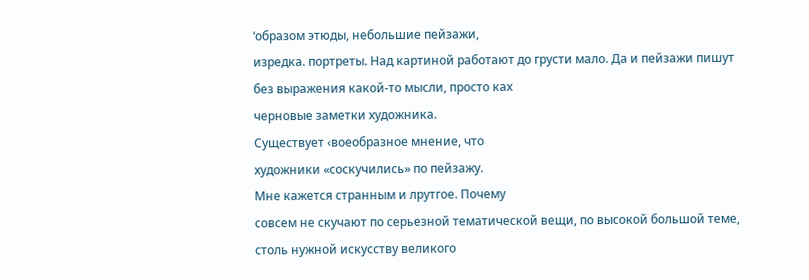‘образом этюды, небольшие пейзажи,
изредка. портреты. Над картиной работают до грусти мало. Да и пейзажи пишут
без выражения какой-то мысли, просто ках
черновые заметки художника.
Существует ‹воеобразное мнение, что
художники «соскучились» по пейзажу.
Мне кажется странным и лрутгое. Почему
совсем не скучают по серьезной тематической вещи, по высокой большой теме,
столь нужной искусству великого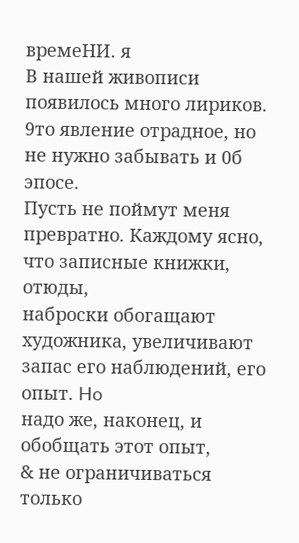времеНИ. я
В нашей живописи появилось много лириков. 9то явление отрадное, но не нужно забывать и 0б эпосе.
Пусть не поймут меня превратно. Каждому ясно, что записные книжки, отюды,
наброски обогащают художника, увеличивают запас его наблюдений, его опыт. Ho
надо же, наконец, и обобщать этот опыт,
& не ограничиваться только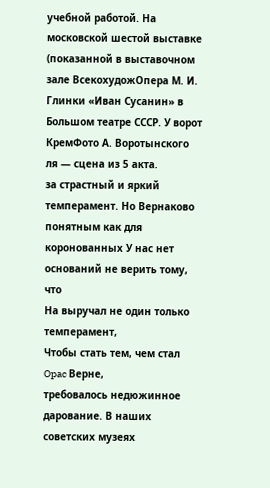учебной работой. На московской шестой выставке (показанной в выставочном зале ВсекохудожОпера М. И. Глинки «Иван Сусанин» в Большом театре СССР. У ворот КремФото А. Воротынского
ля — сцена из 5 акта.
за страстный и яркий темперамент. Но Вернаково понятным как для коронованных У нас нет оснований не верить тому, что
На выручал не один только темперамент,
Чтобы стать тем, чем стал Opac Верне,
требовалось недюжинное дарование. В наших советских музеях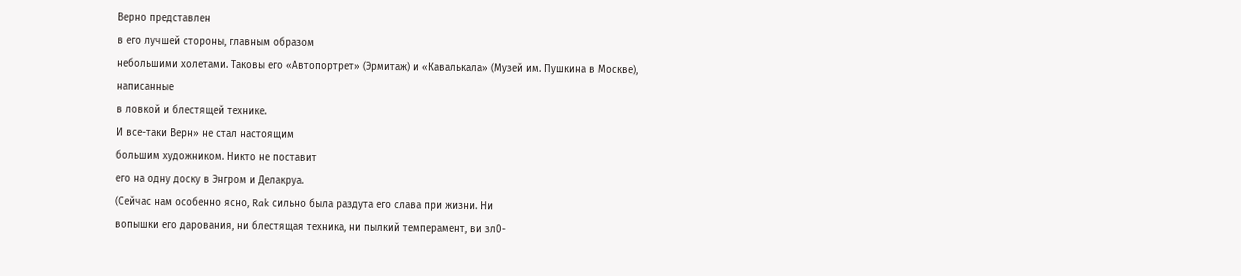Верно представлен
в его лучшей стороны, главным образом
небольшими холетами. Таковы его «Автопортрет» (Эрмитаж) и «Кавалькала» (Музей им. Пушкина в Москве), написанные
в ловкой и блестящей технике.
И все-таки Верн» не стал настоящим
большим художником. Никто не поставит
его на одну доску в Энгром и Делакруа.
(Сейчас нам особенно ясно, Rak сильно была раздута его слава при жизни. Ни
вопышки его дарования, ни блестящая техника, ни пылкий темперамент, ви зл0-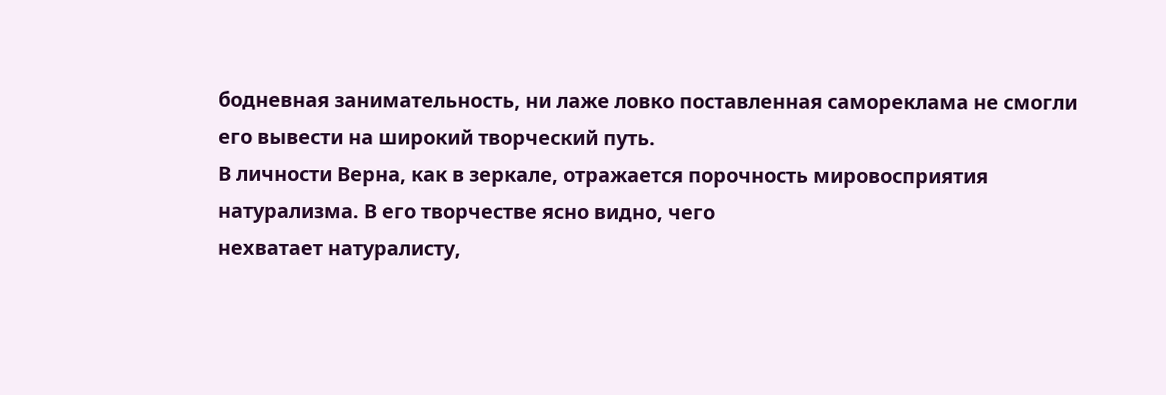бодневная занимательность, ни лаже ловко поставленная самореклама не смогли
его вывести на широкий творческий путь.
В личности Верна, как в зеркале, отражается порочность мировосприятия натурализма. В его творчестве ясно видно, чего
нехватает натуралисту,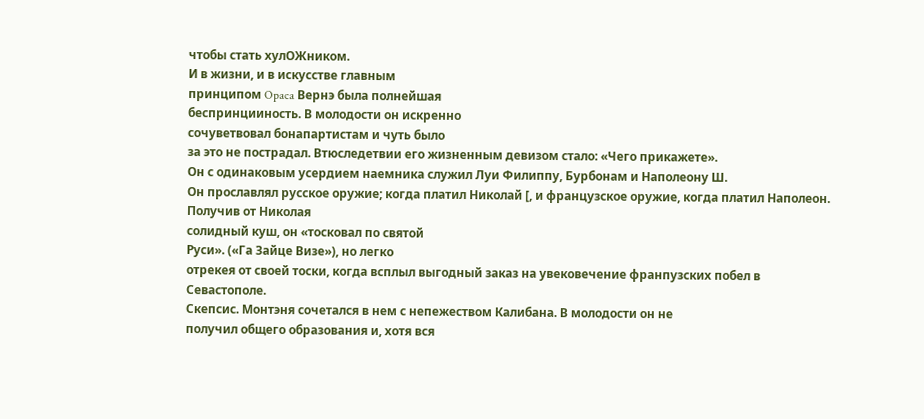чтобы стать хулОЖником.
И в жизни, и в искусстве главным
принципом Opaca Вернэ была полнейшая
беспринцииность. В молодости он искренно
сочуветвовал бонапартистам и чуть было
за это не пострадал. Втюследетвии его жизненным девизом стало: «Чего прикажете».
Он с одинаковым усердием наемника служил Луи Филиппу, Бурбонам и Наполеону Ш.
Он прославлял русское оружие; когда платил Николай [, и французское оружие, когда платил Наполеон. Получив от Николая
солидный куш, он «тосковал по святой
Руси». («Га Зайце Визе»), но легко
отрекея от своей тоски, когда всплыл выгодный заказ на увековечение франпузских побел в Севастополе.
Скепсис. Монтэня сочетался в нем с непежеством Калибана. В молодости он не
получил общего образования и, хотя вся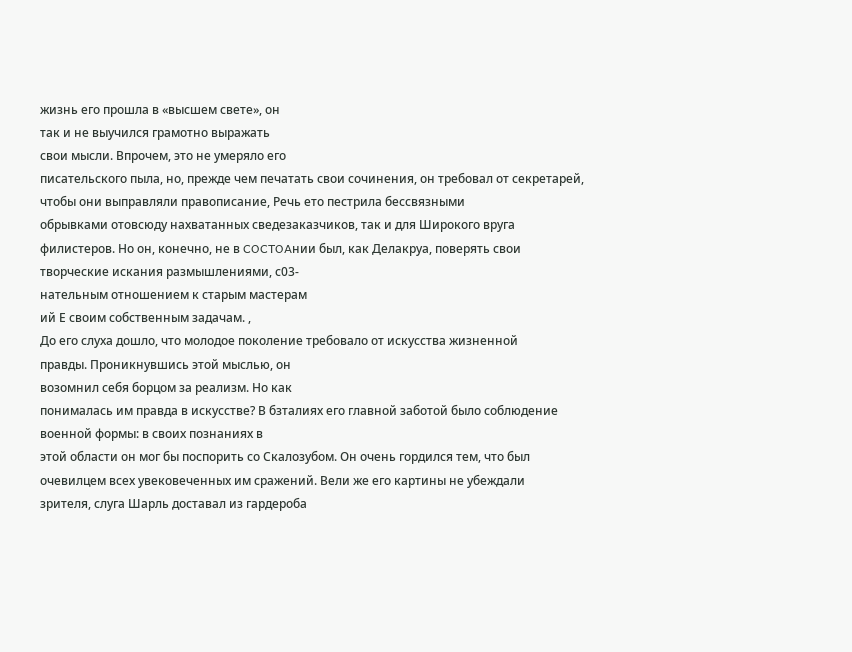жизнь его прошла в «высшем свете», он
так и не выучился грамотно выражать
свои мысли. Впрочем, это не умеряло его
писательского пыла, но, прежде чем печатать свои сочинения, он требовал от секретарей, чтобы они выправляли правописание, Речь ето пестрила бессвязными
обрывками отовсюду нахватанных сведезаказчиков, так и для Широкого вруга
филистеров. Но он, конечно, не в COCTOAнии был, как Делакруа, поверять свои
творческие искания размышлениями, с03-
нательным отношением к старым мастерам
ий Е своим собственным задачам. ,
До его слуха дошло, что молодое поколение требовало от искусства жизненной
правды. Проникнувшись этой мыслью, он
возомнил себя борцом за реализм. Но как
понималась им правда в искусстве? В бзталиях его главной заботой было соблюдение военной формы: в своих познаниях в
этой области он мог бы поспорить со Скалозубом. Он очень гордился тем, что был
очевилцем всех увековеченных им сражений. Вели же его картины не убеждали
зрителя, слуга Шарль доставал из гардероба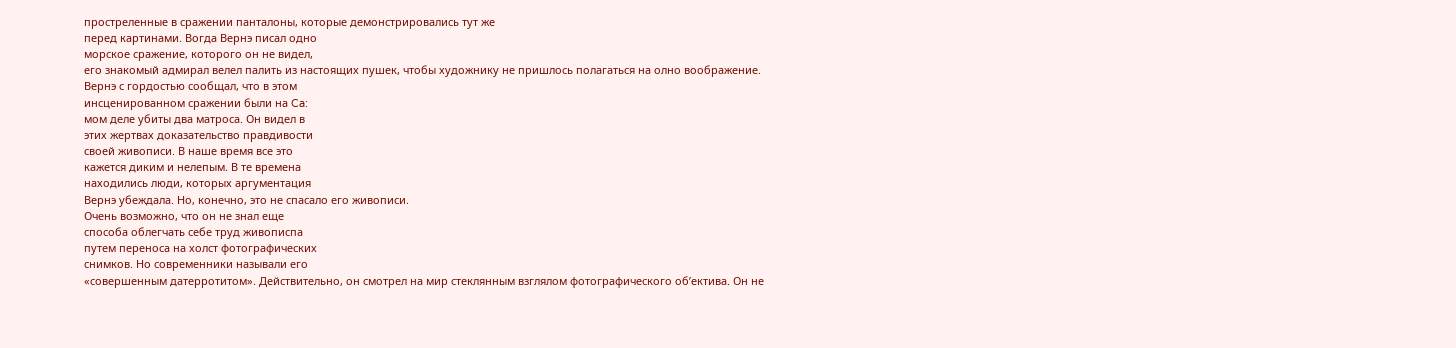простреленные в сражении панталоны, которые демонстрировались тут же
перед картинами. Вогда Вернэ писал одно
морское сражение, которого он не видел,
его знакомый адмирал велел палить из настоящих пушек, чтобы художнику не пришлось полагаться на олно воображение.
Вернэ с гордостью сообщал, что в этом
инсценированном сражении были на Ca:
мом деле убиты два матроса. Он видел в
этих жертвах доказательство правдивости
своей живописи. В наше время все это
кажется диким и нелепым. В те времена
находились люди, которых аргументация
Вернэ убеждала. Но, конечно, это не спасало его живописи.
Очень возможно, что он не знал еще
способа облегчать себе труд живописпа
путем переноса на холст фотографических
снимков. Но современники называли его
«совершенным датерротитом». Действительно, он смотрел на мир стеклянным взглялом фотографического об’ектива. Он не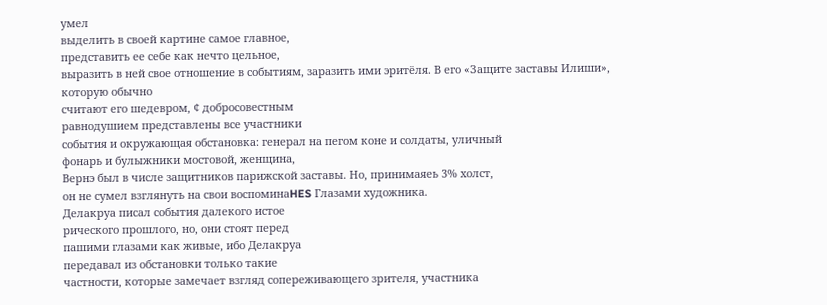умел
выделить в своей картине самое главное,
представить ее себе как нечто цельное,
выразить в ней свое отношение в событиям, заразить ими эритёля. В его «Защите заставы Илиши», которую обычно
считают его шедевром, ¢ добросовестным
равнодушием представлены все участники
события и окружающая обстановка: генерал на пегом коне и солдаты, уличный
фонарь и булыжники мостовой, женщина,
Вернэ был в числе защитников парижской заставы. Но, принимаяеь 3% холст,
он не сумел взглянуть на свои воспоминаHES Глазами художника.
Делакруа писал события далекого истое
рического прошлого, но, они стоят перед
пашими глазами как живые, ибо Делакруа
передавал из обстановки только такие
частности, которые замечает взгляд сопереживающего зрителя, участника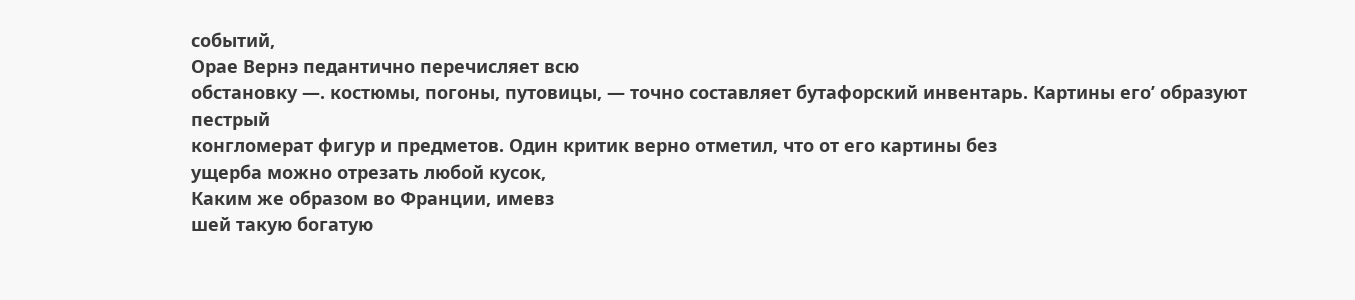событий,
Орае Вернэ педантично перечисляет всю
обстановку —. костюмы, погоны, путовицы, — точно составляет бутафорский инвентарь. Картины его’ образуют пестрый
конгломерат фигур и предметов. Один критик верно отметил, что от его картины без
ущерба можно отрезать любой кусок,
Каким же образом во Франции, имевз
шей такую богатую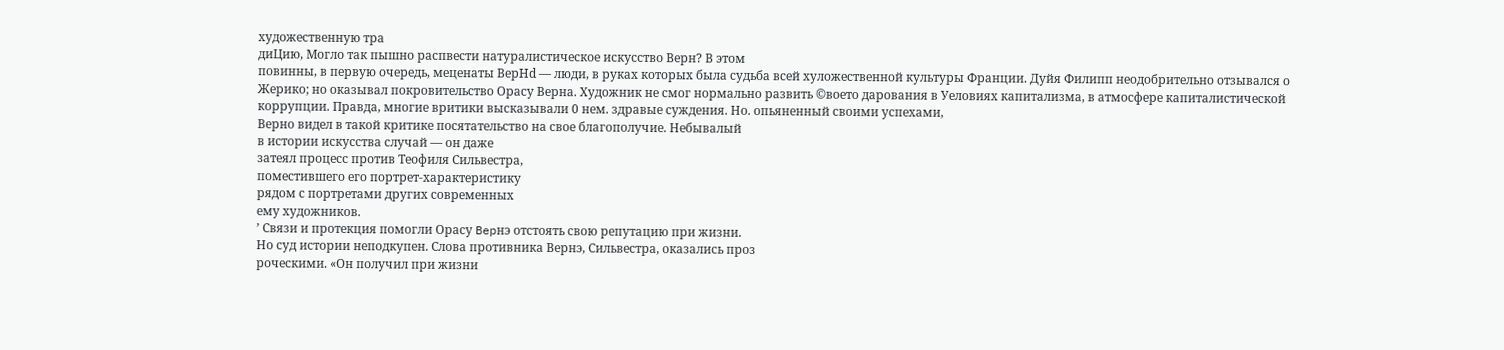художественную тра
диЦию, Могло так пышно распвести натуралистическое искусство Верн? В этом
повинны, в первую очередь, меценаты ВерHd — люди, в руках которых была судьба всей хуложественной культуры Франции. Дуйя Филипп неодобрительно отзывался о Жерико; но оказывал покровительство Орасу Верна. Художник не смог нормально развить ©воето дарования в Уеловиях капитализма, в атмосфере капиталистической коррупции. Правда, многие вритики высказывали 0 нем. здравые суждения. Но. опьяненный своими успехами,
Верно видел в такой критике посятательство на свое благополучие. Небывалый
в истории искусства случай — он даже
затеял процесс против Теофиля Сильвестра,
поместившего его портрет-характеристику
рядом с портретами других современных
ему художников.
’ Связи и протекция помогли Орасу Bepнэ отстоять свою репутацию при жизни.
Но суд истории неподкупен. Слова противника Вернэ, Сильвестра, оказались проз
роческими. «Он получил при жизни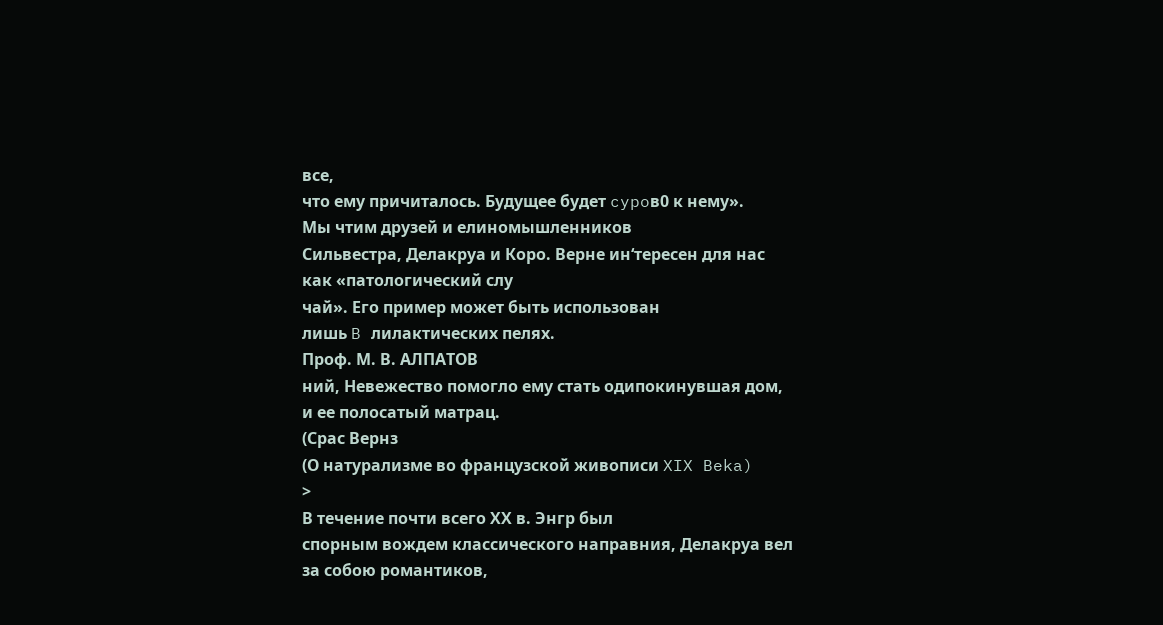все,
что ему причиталось. Будущее будет cypoв0 к нему».
Мы чтим друзей и елиномышленников
Сильвестра, Делакруа и Коро. Верне ин‘тересен для нас как «патологический слу
чай». Его пример может быть использован
лишь B лилактических пелях.
Проф. М. В. АЛПАТОВ
ний, Невежество помогло ему стать одипокинувшая дом, и ее полосатый матрац.
(Срас Вернз
(О натурализме во французской живописи XIX Beka)
>
В течение почти всего ХХ в. Энгр был
спорным вождем классического направния, Делакруа вел за собою романтиков,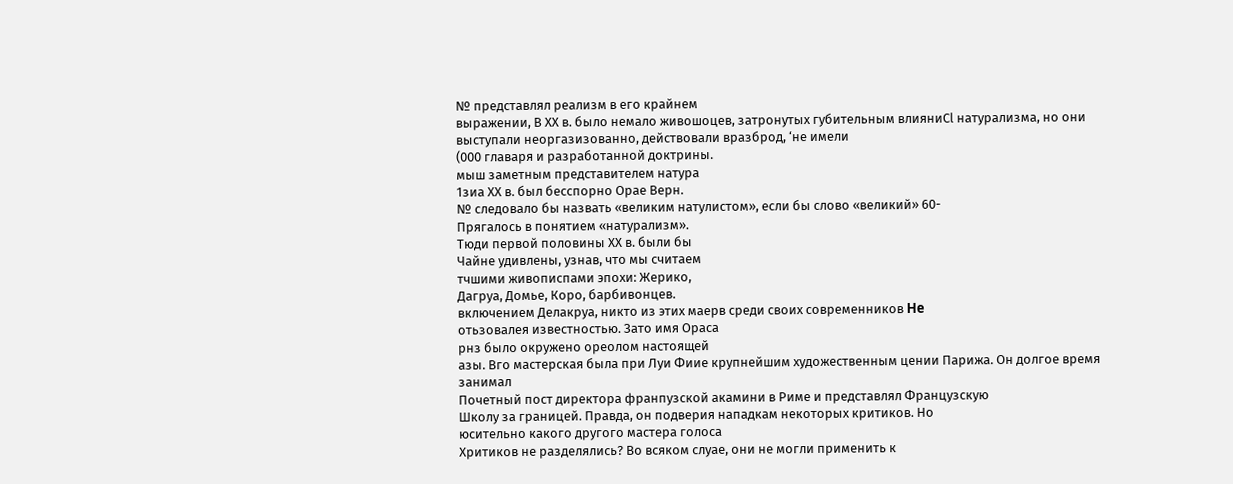№ представлял реализм в его крайнем
выражении, В ХХ в. было немало живошоцев, затронутых губительным влияниCl натурализма, но они выступали неоргазизованно, действовали вразброд, ‘не имели
(000 главаря и разработанной доктрины.
мыш заметным представителем натура
1зиа ХХ в. был бесспорно Орае Верн.
№ следовало бы назвать «великим натулистом», если бы слово «великий» 60-
Прягалось в понятием «натурализм».
Тюди первой половины ХХ в. были бы
Чайне удивлены, узнав, что мы считаем
тчшими живописпами эпохи: Жерико,
Дагруа, Домье, Коро, барбивонцев.
включением Делакруа, никто из этих маерв среди своих современников He
отьзовалея известностью. Зато имя Ораса
рнз было окружено ореолом настоящей
азы. Вго мастерская была при Луи Фиие крупнейшим художественным цении Парижа. Он долгое время занимал
Почетный пост директора франпузской акамини в Риме и представлял Французскую
Школу за границей. Правда, он подверия нападкам некоторых критиков. Но
юсительно какого другого мастера голоса
Хритиков не разделялись? Во всяком слуae, они не могли применить к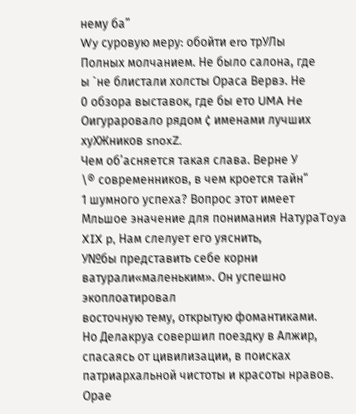нему ба”
Wy суровую меру: обойти ero трУЛы
Полных молчанием. Не было салона, где
ы `не блистали холсты Ораса Вервэ. Не
0 обзора выставок, где бы ето UMA He
Оигураровало рядом ¢ именами лучших хуХЖников snoxZ.
Чем об’асняется такая слава. Верне У
\® современников, в чем кроется тайн“
1 шумного успеха? Вопрос этот имеет
Мльшое эначение для понимания НатураToya XIX p, Нам слелует его уяснить,
У№бы представить себе корни ватурали«маленьким». Он успешно экоплоатировал
восточную тему, открытую фомантиками.
Но Делакруа совершил поездку в Алжир,
спасаясь от цивилизации, в поисках патриархальной чистоты и красоты нравов.
Орае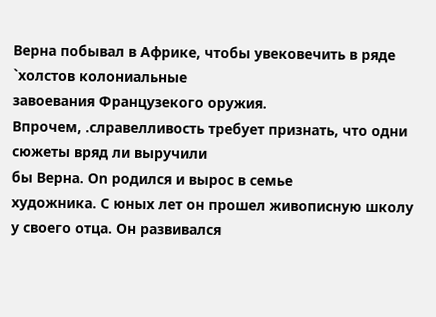Верна побывал в Африке, чтобы увековечить в ряде `холстов колониальные
завоевания Французекого оружия.
Впрочем, .слравелливость требует признать, что одни сюжеты вряд ли выручили
бы Верна. On родился и вырос в семье
художника. С юных лет он прошел живописную школу у своего отца. Он развивался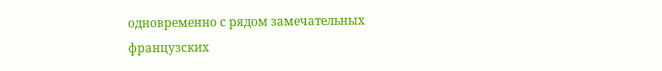одновременно с рядом замечательных
французских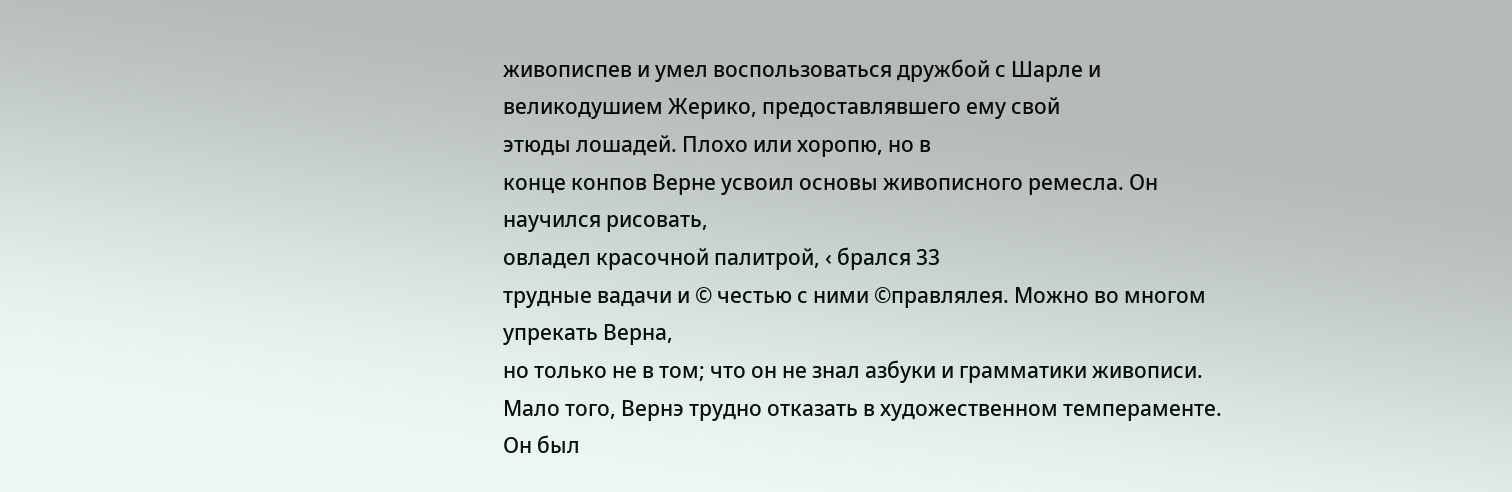живописпев и умел воспользоваться дружбой с Шарле и великодушием Жерико, предоставлявшего ему свой
этюды лошадей. Плохо или хоропю, но в
конце конпов Верне усвоил основы живописного ремесла. Он научился рисовать,
овладел красочной палитрой, ‹ брался 33
трудные вадачи и © честью с ними ©правлялея. Можно во многом упрекать Верна,
но только не в том; что он не знал азбуки и грамматики живописи.
Мало того, Вернэ трудно отказать в художественном темпераменте. Он был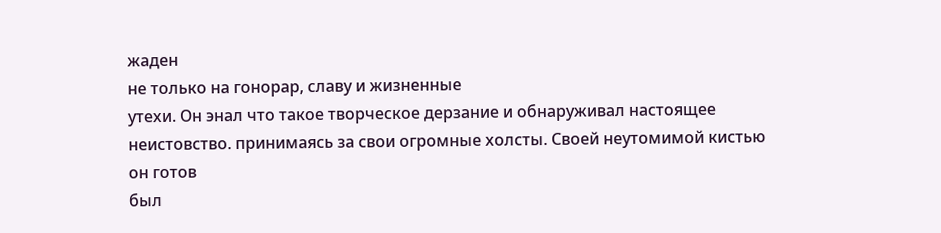жаден
не только на гонорар, славу и жизненные
утехи. Он энал что такое творческое дерзание и обнаруживал настоящее неистовство. принимаясь за свои огромные холсты. Своей неутомимой кистью он готов
был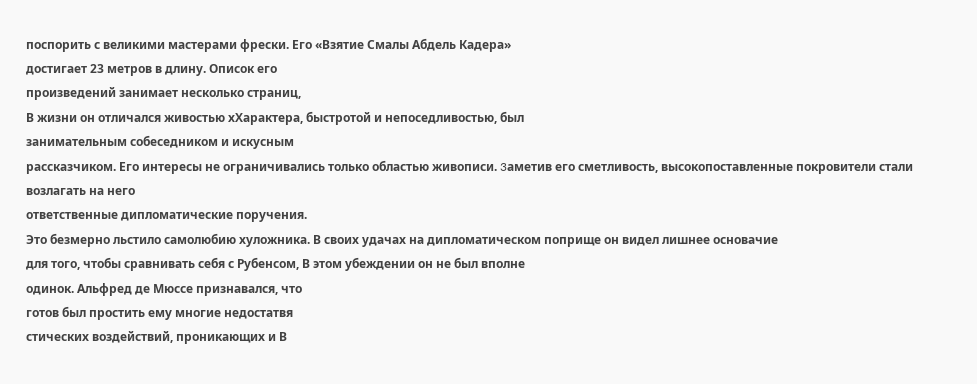поспорить с великими мастерами фрески. Его «Взятие Смалы Абдель Кадера»
достигает 23 метров в длину. Описок его
произведений занимает несколько страниц,
В жизни он отличался живостью хХарактера, быстротой и непоседливостью, был
занимательным собеседником и искусным
рассказчиком. Его интересы не ограничивались только областью живописи. 3aметив его сметливость, высокопоставленные покровители стали возлагать на него
ответственные дипломатические поручения.
Это безмерно льстило самолюбию хуложника. В своих удачах на дипломатическом поприще он видел лишнее основачие
для того, чтобы сравнивать себя с Рубенсом, В этом убеждении он не был вполне
одинок. Альфред де Мюссе признавался, что
готов был простить ему многие недостатвя
стических воздействий, проникающих и В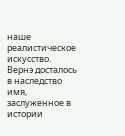наше реалистическое искусство.
Вернэ досталось в наследство имя, заслуженное в истории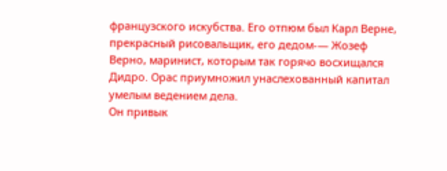французского искубства. Его отпюм был Карл Верне, прекрасный рисовальщик, его дедом-— Жозеф
Верно, маринист, которым так горячо восхищался Дидро. Орас приумножил унаслехованный капитал умелым ведением дела.
Он привык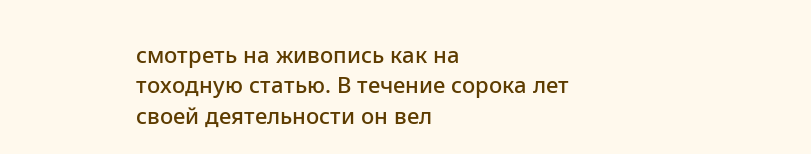смотреть на живопись как на
тоходную статью. В течение сорока лет
своей деятельности он вел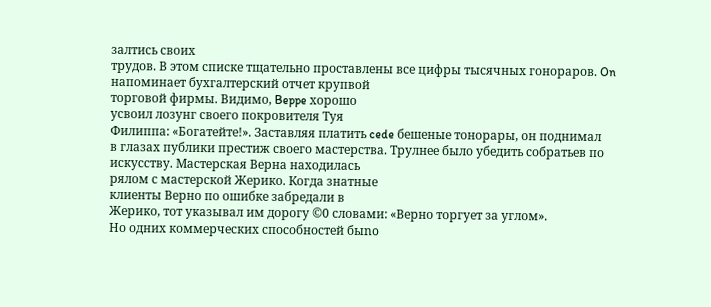залтись своих
трудов. В этом списке тщательно проставлены все цифры тысячных гонораров. On
напоминает бухгалтерский отчет крупвой
торговой фирмы. Видимо, Beppe хорошо
усвоил лозунг своего покровителя Туя
Филиппа: «Богатейте!». Заставляя платить cede бешеные тонорары, он поднимал
в глазах публики престиж своего мастерства. Трулнее было убедить собратьев по
искусству. Мастерская Верна находилась
рялом с мастерской Жерико. Когда знатные
клиенты Верно по ошибке забредали в
Жерико, тот указывал им дорогу ©0 словами: «Верно торгует за углом».
Но одних коммерческих способностей быno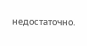недостаточно.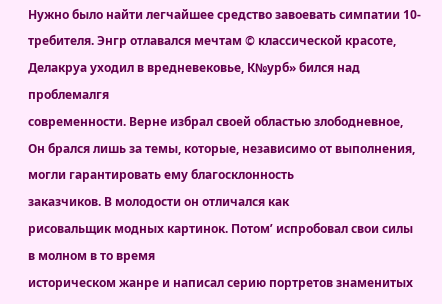Нужно было найти легчайшее средство завоевать симпатии 10-
требителя. Энгр отлавался мечтам © классической красоте, Делакруа уходил в вредневековье, К№урб» бился над проблемалгя
современности. Верне избрал своей областью злободневное, Он брался лишь за темы, которые, независимо от выполнения,
могли гарантировать ему благосклонность
заказчиков. В молодости он отличался как
рисовальщик модных картинок. Потом’ испробовал свои силы в молном в то время
историческом жанре и написал серию портретов знаменитых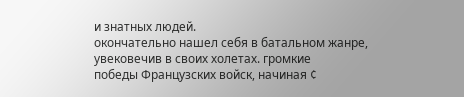и знатных людей.
окончательно нашел себя в батальном жанре, увековечив в своих холетах. громкие
победы Французских войск, начиная ¢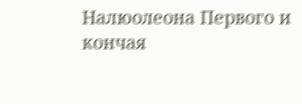Налюолеона Первого и кончая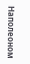Наполеоном